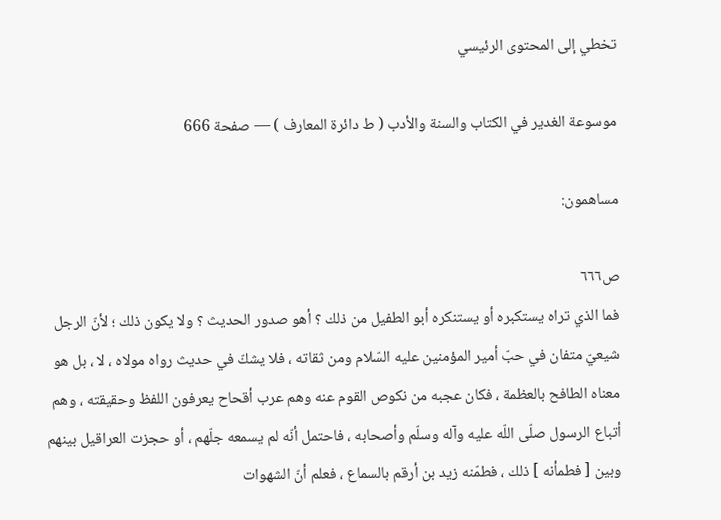تخطي إلى المحتوى الرئيسي

موسوعة الغدير في الكتاب والسنة والأدب ( ط دائرة المعارف ) — صفحة 666

مساهمون:

ص٦٦٦
فما الذي تراه يستكبره أو يستنكره أبو الطفيل من ذلك ؟ أهو صدور الحديث ؟ ولا يكون ذلك ؛ لأنّ الرجل شيعيّ متفان في حبّ أمير المؤمنين عليه السّلام ومن ثقاته ، فلا يشكّ في حديث رواه مولاه ، لا ، بل هو معناه الطافح بالعظمة ، فكان عجبه من نكوص القوم عنه وهم عرب أقحاح يعرفون اللفظ وحقيقته ، وهم أتباع الرسول صلّى اللّه عليه وآله وسلّم وأصحابه ، فاحتمل أنّه لم يسمعه جلّهم ، أو حجزت العراقيل بينهم وبين [ فطمأنه ] ذلك ، فطمّنه زيد بن أرقم بالسماع ، فعلم أنّ الشهوات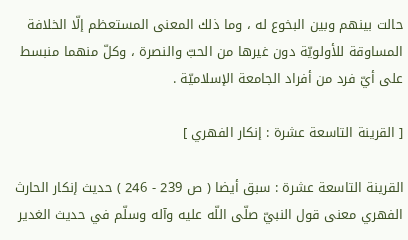حالت بينهم وبين البخوع له ، وما ذلك المعنى المستعظم إلّا الخلافة المساوقة للأولويّة دون غيرها من الحبّ والنصرة ، وكلّ منهما منبسط على أيّ فرد من أفراد الجامعة الإسلاميّة .

[ القرينة التاسعة عشرة : إنكار الفهري ]

القرينة التاسعة عشرة : سبق أيضا ( ص 239 - 246 ) حديث إنكار الحارث الفهري معنى قول النبيّ صلّى اللّه عليه وآله وسلّم في حديث الغدير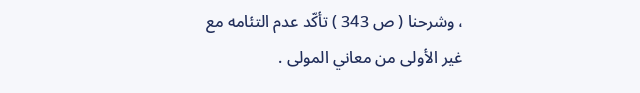، وشرحنا ( ص 343 ) تأكّد عدم التئامه مع غير الأولى من معاني المولى .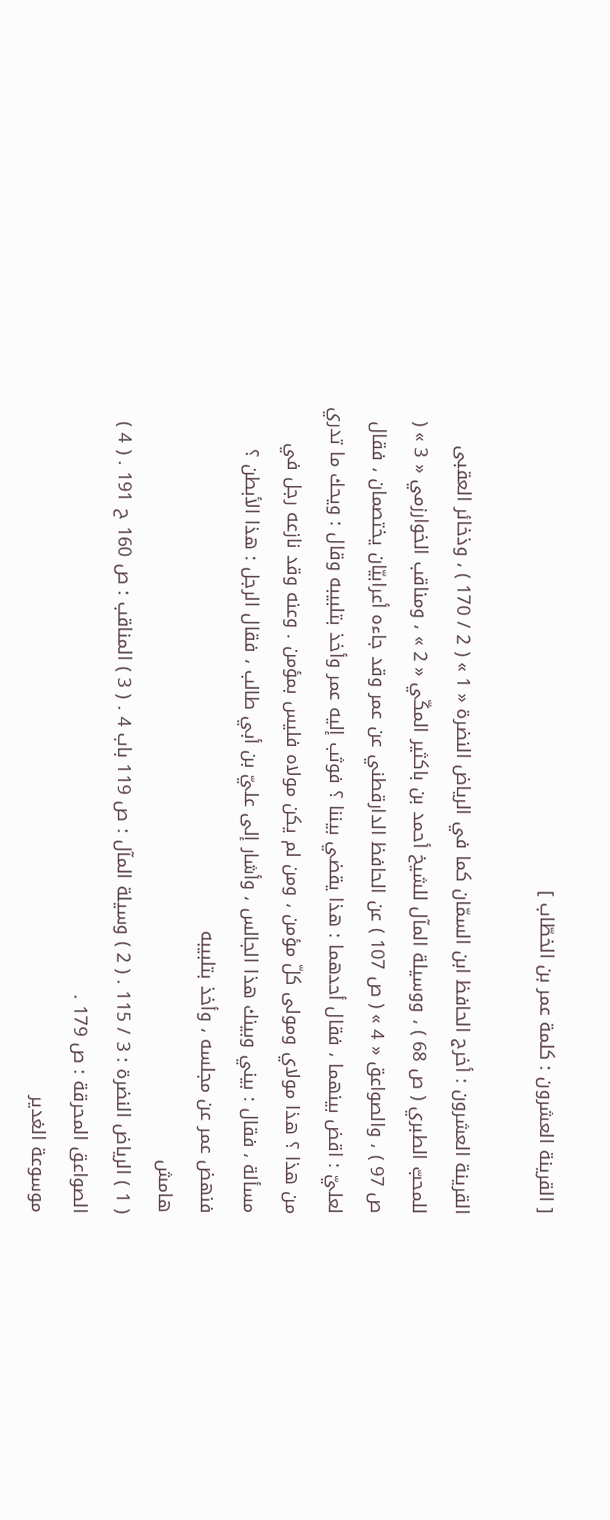[ القرينة العشرون : كلمة عمر بن الخطّاب ]

القرينة العشرون : أخرج الحافظ ابن السمّان كما في الرياض النضرة « 1 » ( 2 / 170 ) ، وذخائر العقبى للمحبّ الطبري ( ص 68 ) ، ووسيلة المآل للشيخ أحمد بن باكثير المكّي « 2 » ، ومناقب الخوارزمي « 3 » ( ص 97 ) ، والصواعق « 4 » ( ص 107 ) عن الحافظ الدارقطني عن عمر وقد جاءه أعرابيّان يختصمان ، فقال لعليّ : اقض بينهما ، فقال أحدهما : هذا يقضي بيننا ؟ فوثب إليه عمر وأخذ بتلبيبه وقال : ويحك ما تدري من هذا ؟ هذا مولاي ومولى كلّ مؤمن ، ومن لم يكن مولاه فليس بمؤمن . وعنه وقد نازعه رجل في مسألة ، فقال : بيني وبينك هذا الجالس ، وأشار إلى عليّ بن أبي طالب ، فقال الرجل : هذا الأبطن ؟ فنهض عمر عن مجلسه ، وأخذ بتلبيبه
هامش
( 1 ) الرياض النضرة : 3 / 115 . ( 2 ) وسيلة المآل : ص 119 باب 4 . ( 3 ) المناقب : ص 160 ح 191 . ( 4 ) الصواعق المحرقة : ص 179 .
موسوعة الغدير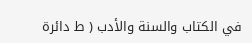في الكتاب والسنة والأدب ( ط دائرة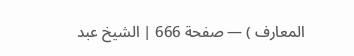المعارف ) — صفحة 666 | الشيخ عبد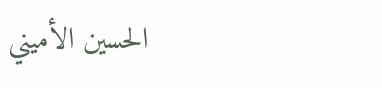الحسين الأميني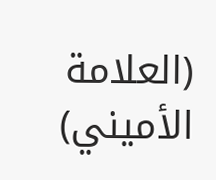(العلامة الأميني)